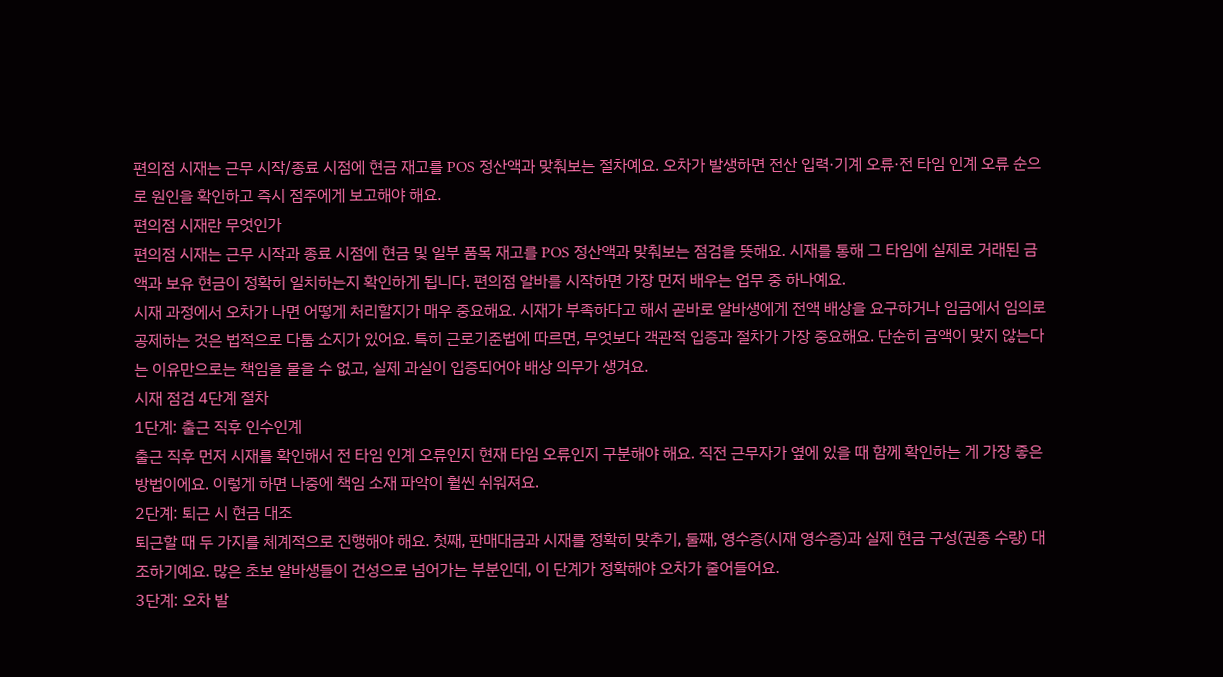편의점 시재는 근무 시작/종료 시점에 현금 재고를 POS 정산액과 맞춰보는 절차예요. 오차가 발생하면 전산 입력·기계 오류·전 타임 인계 오류 순으로 원인을 확인하고 즉시 점주에게 보고해야 해요.
편의점 시재란 무엇인가
편의점 시재는 근무 시작과 종료 시점에 현금 및 일부 품목 재고를 POS 정산액과 맞춰보는 점검을 뜻해요. 시재를 통해 그 타임에 실제로 거래된 금액과 보유 현금이 정확히 일치하는지 확인하게 됩니다. 편의점 알바를 시작하면 가장 먼저 배우는 업무 중 하나예요.
시재 과정에서 오차가 나면 어떻게 처리할지가 매우 중요해요. 시재가 부족하다고 해서 곧바로 알바생에게 전액 배상을 요구하거나 임금에서 임의로 공제하는 것은 법적으로 다툼 소지가 있어요. 특히 근로기준법에 따르면, 무엇보다 객관적 입증과 절차가 가장 중요해요. 단순히 금액이 맞지 않는다는 이유만으로는 책임을 물을 수 없고, 실제 과실이 입증되어야 배상 의무가 생겨요.
시재 점검 4단계 절차
1단계: 출근 직후 인수인계
출근 직후 먼저 시재를 확인해서 전 타임 인계 오류인지 현재 타임 오류인지 구분해야 해요. 직전 근무자가 옆에 있을 때 함께 확인하는 게 가장 좋은 방법이에요. 이렇게 하면 나중에 책임 소재 파악이 훨씬 쉬워져요.
2단계: 퇴근 시 현금 대조
퇴근할 때 두 가지를 체계적으로 진행해야 해요. 첫째, 판매대금과 시재를 정확히 맞추기, 둘째, 영수증(시재 영수증)과 실제 현금 구성(권종 수량) 대조하기예요. 많은 초보 알바생들이 건성으로 넘어가는 부분인데, 이 단계가 정확해야 오차가 줄어들어요.
3단계: 오차 발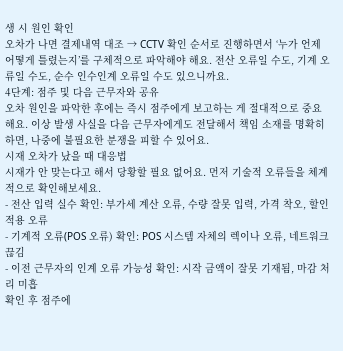생 시 원인 확인
오차가 나면 결제내역 대조 → CCTV 확인 순서로 진행하면서 ‘누가 언제 어떻게 틀렸는지’를 구체적으로 파악해야 해요. 전산 오류일 수도, 기계 오류일 수도, 순수 인수인계 오류일 수도 있으니까요.
4단계: 점주 및 다음 근무자와 공유
오차 원인을 파악한 후에는 즉시 점주에게 보고하는 게 절대적으로 중요해요. 이상 발생 사실을 다음 근무자에게도 전달해서 책임 소재를 명확히 하면, 나중에 불필요한 분쟁을 피할 수 있어요.
시재 오차가 났을 때 대응법
시재가 안 맞는다고 해서 당황할 필요 없어요. 먼저 기술적 오류들을 체계적으로 확인해보세요.
- 전산 입력 실수 확인: 부가세 계산 오류, 수량 잘못 입력, 가격 착오, 할인 적용 오류
- 기계적 오류(POS 오류) 확인: POS 시스템 자체의 렉이나 오류, 네트워크 끊김
- 이전 근무자의 인계 오류 가능성 확인: 시작 금액이 잘못 기재됨, 마감 처리 미흡
확인 후 점주에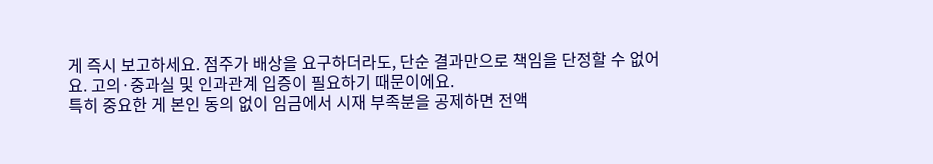게 즉시 보고하세요. 점주가 배상을 요구하더라도, 단순 결과만으로 책임을 단정할 수 없어요. 고의·중과실 및 인과관계 입증이 필요하기 때문이에요.
특히 중요한 게 본인 동의 없이 임금에서 시재 부족분을 공제하면 전액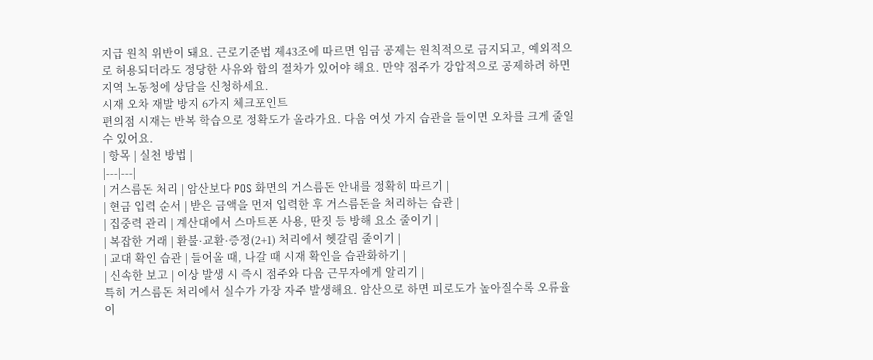지급 원칙 위반이 돼요. 근로기준법 제43조에 따르면 임금 공제는 원칙적으로 금지되고, 예외적으로 허용되더라도 정당한 사유와 합의 절차가 있어야 해요. 만약 점주가 강압적으로 공제하려 하면 지역 노동청에 상담을 신청하세요.
시재 오차 재발 방지 6가지 체크포인트
편의점 시재는 반복 학습으로 정확도가 올라가요. 다음 여섯 가지 습관을 들이면 오차를 크게 줄일 수 있어요.
| 항목 | 실천 방법 |
|---|---|
| 거스름돈 처리 | 암산보다 POS 화면의 거스름돈 안내를 정확히 따르기 |
| 현금 입력 순서 | 받은 금액을 먼저 입력한 후 거스름돈을 처리하는 습관 |
| 집중력 관리 | 계산대에서 스마트폰 사용, 딴짓 등 방해 요소 줄이기 |
| 복잡한 거래 | 환불·교환·증정(2+1) 처리에서 헷갈림 줄이기 |
| 교대 확인 습관 | 들어올 때, 나갈 때 시재 확인을 습관화하기 |
| 신속한 보고 | 이상 발생 시 즉시 점주와 다음 근무자에게 알리기 |
특히 거스름돈 처리에서 실수가 가장 자주 발생해요. 암산으로 하면 피로도가 높아질수록 오류율이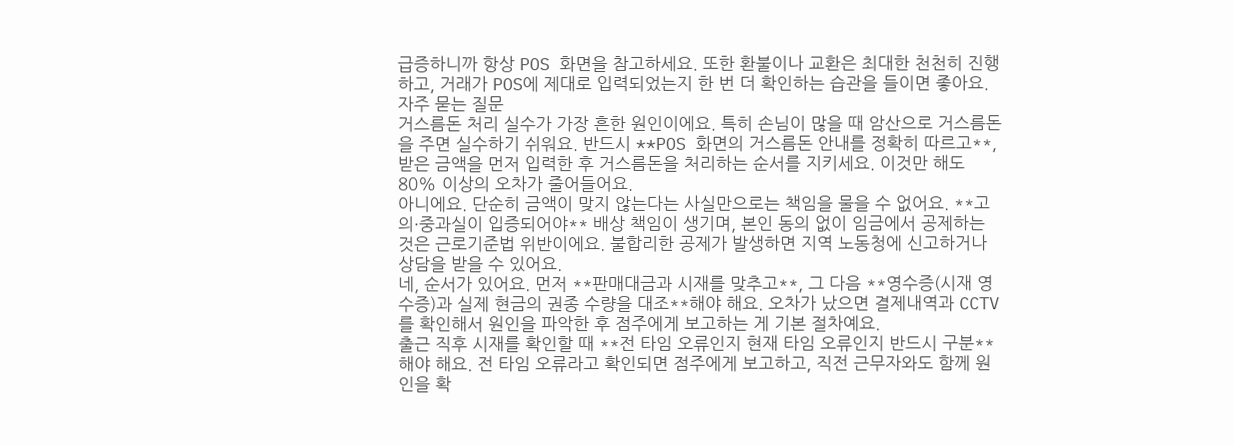급증하니까 항상 POS 화면을 참고하세요. 또한 환불이나 교환은 최대한 천천히 진행하고, 거래가 POS에 제대로 입력되었는지 한 번 더 확인하는 습관을 들이면 좋아요.
자주 묻는 질문
거스름돈 처리 실수가 가장 흔한 원인이에요. 특히 손님이 많을 때 암산으로 거스름돈을 주면 실수하기 쉬워요. 반드시 **POS 화면의 거스름돈 안내를 정확히 따르고**, 받은 금액을 먼저 입력한 후 거스름돈을 처리하는 순서를 지키세요. 이것만 해도 80% 이상의 오차가 줄어들어요.
아니에요. 단순히 금액이 맞지 않는다는 사실만으로는 책임을 물을 수 없어요. **고의·중과실이 입증되어야** 배상 책임이 생기며, 본인 동의 없이 임금에서 공제하는 것은 근로기준법 위반이에요. 불합리한 공제가 발생하면 지역 노동청에 신고하거나 상담을 받을 수 있어요.
네, 순서가 있어요. 먼저 **판매대금과 시재를 맞추고**, 그 다음 **영수증(시재 영수증)과 실제 현금의 권종 수량을 대조**해야 해요. 오차가 났으면 결제내역과 CCTV를 확인해서 원인을 파악한 후 점주에게 보고하는 게 기본 절차예요.
출근 직후 시재를 확인할 때 **전 타임 오류인지 현재 타임 오류인지 반드시 구분**해야 해요. 전 타임 오류라고 확인되면 점주에게 보고하고, 직전 근무자와도 함께 원인을 확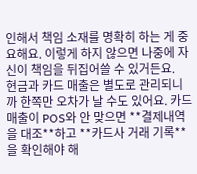인해서 책임 소재를 명확히 하는 게 중요해요. 이렇게 하지 않으면 나중에 자신이 책임을 뒤집어쓸 수 있거든요.
현금과 카드 매출은 별도로 관리되니까 한쪽만 오차가 날 수도 있어요. 카드 매출이 POS와 안 맞으면 **결제내역을 대조**하고 **카드사 거래 기록**을 확인해야 해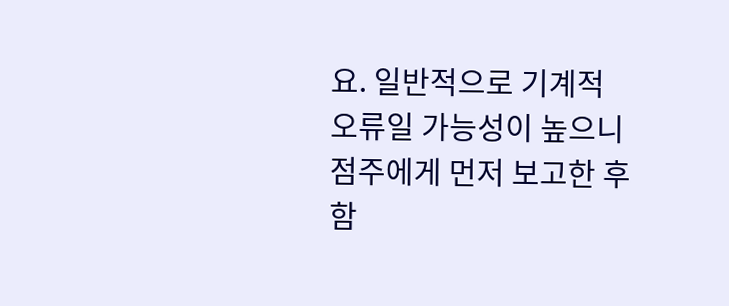요. 일반적으로 기계적 오류일 가능성이 높으니 점주에게 먼저 보고한 후 함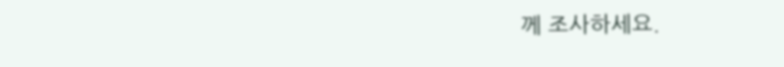께 조사하세요.